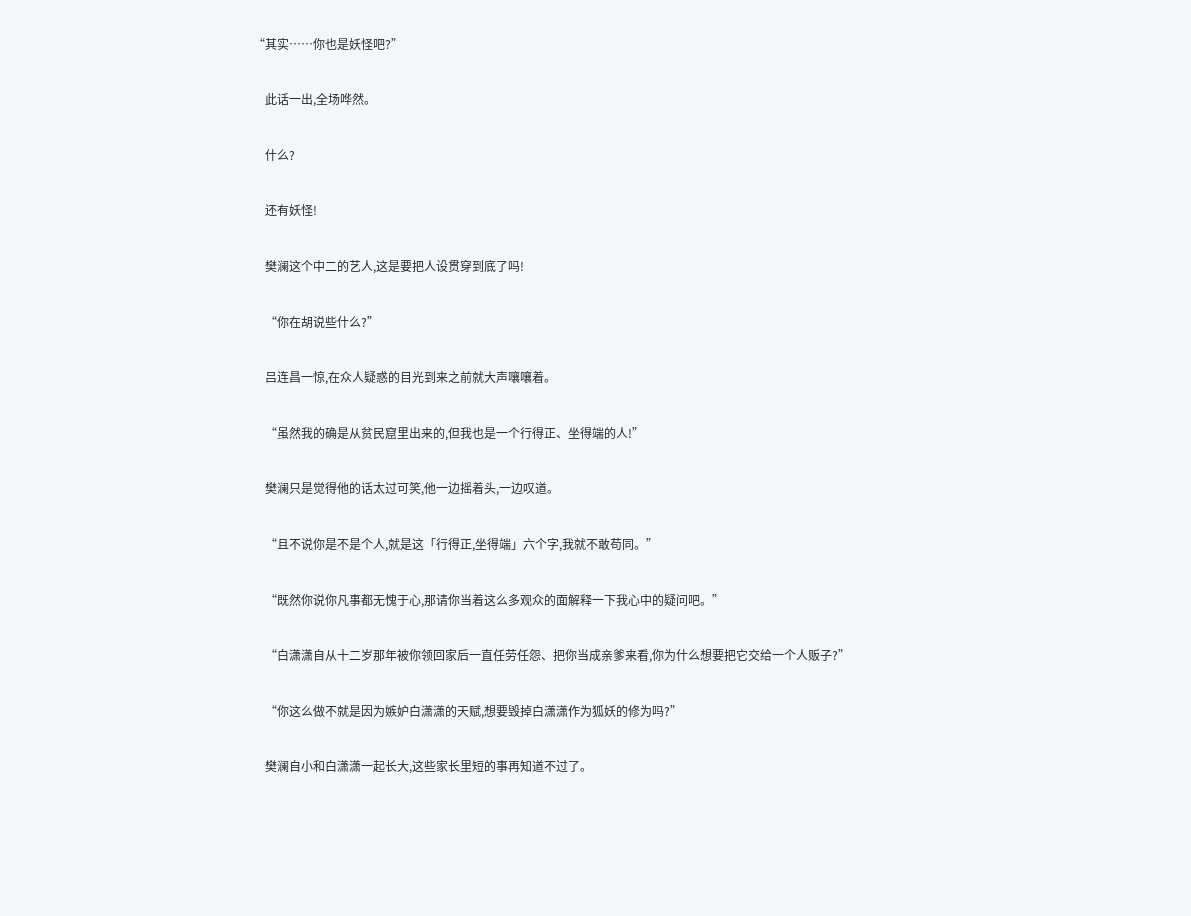“其实……你也是妖怪吧?”

    此话一出,全场哗然。

    什么?

    还有妖怪!

    樊澜这个中二的艺人,这是要把人设贯穿到底了吗!

    “你在胡说些什么?”

    吕连昌一惊,在众人疑惑的目光到来之前就大声嚷嚷着。

    “虽然我的确是从贫民窟里出来的,但我也是一个行得正、坐得端的人!”

    樊澜只是觉得他的话太过可笑,他一边摇着头,一边叹道。

    “且不说你是不是个人,就是这「行得正,坐得端」六个字,我就不敢苟同。”

    “既然你说你凡事都无愧于心,那请你当着这么多观众的面解释一下我心中的疑问吧。”

    “白潇潇自从十二岁那年被你领回家后一直任劳任怨、把你当成亲爹来看,你为什么想要把它交给一个人贩子?”

    “你这么做不就是因为嫉妒白潇潇的天赋,想要毁掉白潇潇作为狐妖的修为吗?”

    樊澜自小和白潇潇一起长大,这些家长里短的事再知道不过了。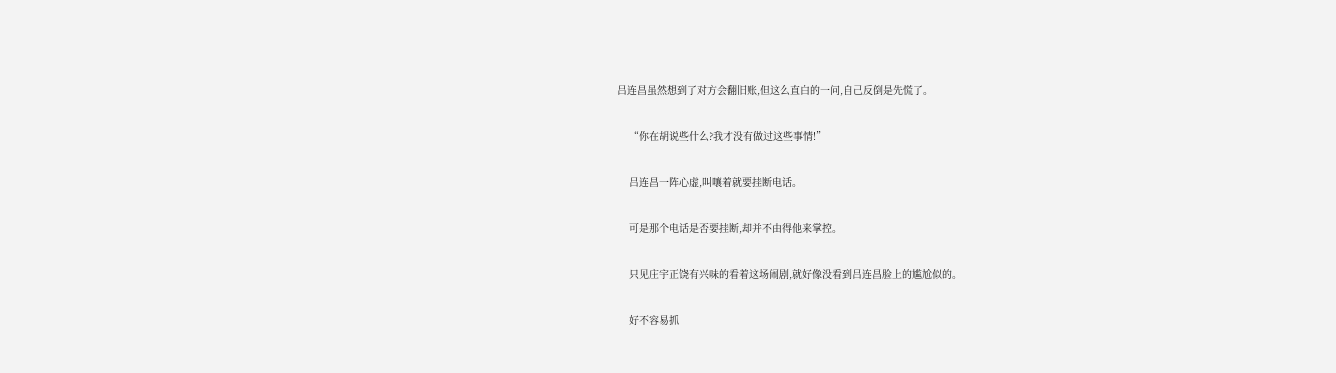吕连昌虽然想到了对方会翻旧账,但这么直白的一问,自己反倒是先慌了。

    “你在胡说些什么?我才没有做过这些事情!”

    吕连昌一阵心虚,叫嚷着就要挂断电话。

    可是那个电话是否要挂断,却并不由得他来掌控。

    只见庄宇正饶有兴味的看着这场闹剧,就好像没看到吕连昌脸上的尴尬似的。

    好不容易抓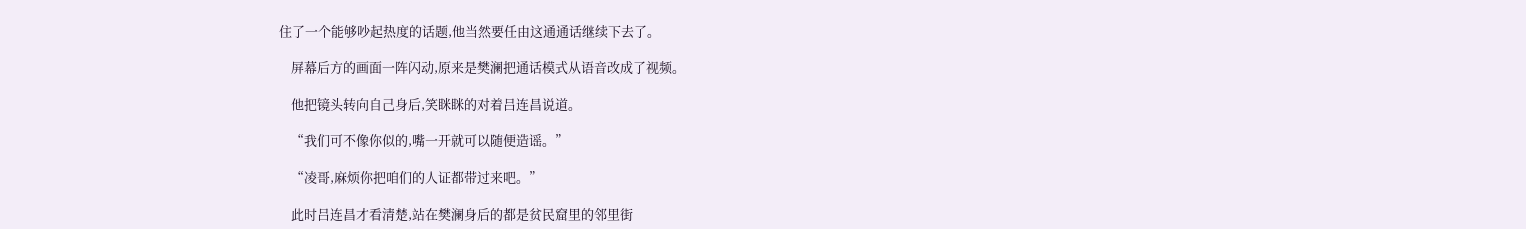住了一个能够吵起热度的话题,他当然要任由这通通话继续下去了。

    屏幕后方的画面一阵闪动,原来是樊澜把通话模式从语音改成了视频。

    他把镜头转向自己身后,笑眯眯的对着吕连昌说道。

    “我们可不像你似的,嘴一开就可以随便造谣。”

    “凌哥,麻烦你把咱们的人证都带过来吧。”

    此时吕连昌才看清楚,站在樊澜身后的都是贫民窟里的邻里街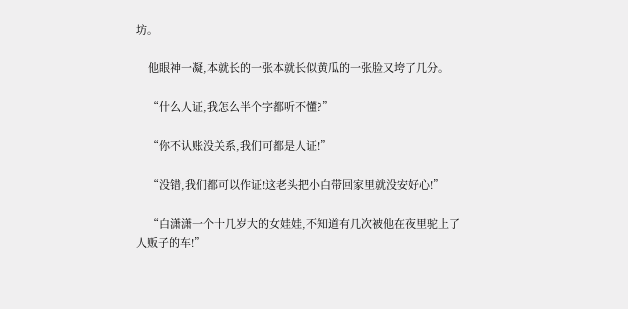坊。

    他眼神一凝,本就长的一张本就长似黄瓜的一张脸又垮了几分。

    “什么人证,我怎么半个字都听不懂?”

    “你不认账没关系,我们可都是人证!”

    “没错,我们都可以作证!这老头把小白带回家里就没安好心!”

    “白潇潇一个十几岁大的女娃娃,不知道有几次被他在夜里驼上了人贩子的车!”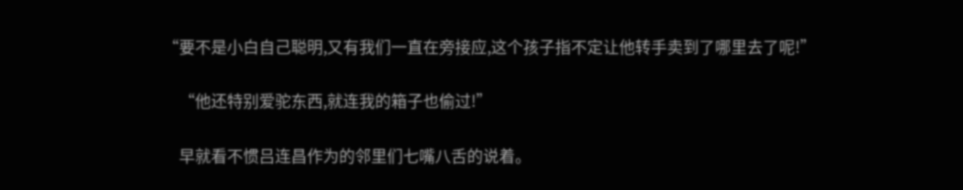“要不是小白自己聪明,又有我们一直在旁接应,这个孩子指不定让他转手卖到了哪里去了呢!”

    “他还特别爱驼东西,就连我的箱子也偷过!”

    早就看不惯吕连昌作为的邻里们七嘴八舌的说着。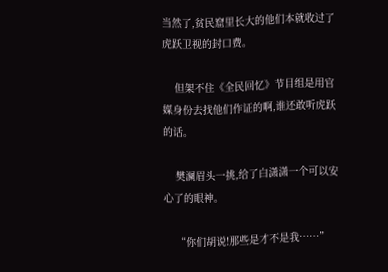当然了,贫民窟里长大的他们本就收过了虎跃卫视的封口费。

    但架不住《全民回忆》节目组是用官媒身份去找他们作证的啊,谁还敢听虎跃的话。

    樊澜眉头一挑,给了白潇潇一个可以安心了的眼神。

    “你们胡说!那些是才不是我……”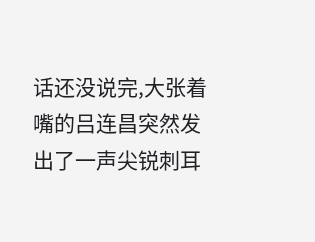话还没说完,大张着嘴的吕连昌突然发出了一声尖锐刺耳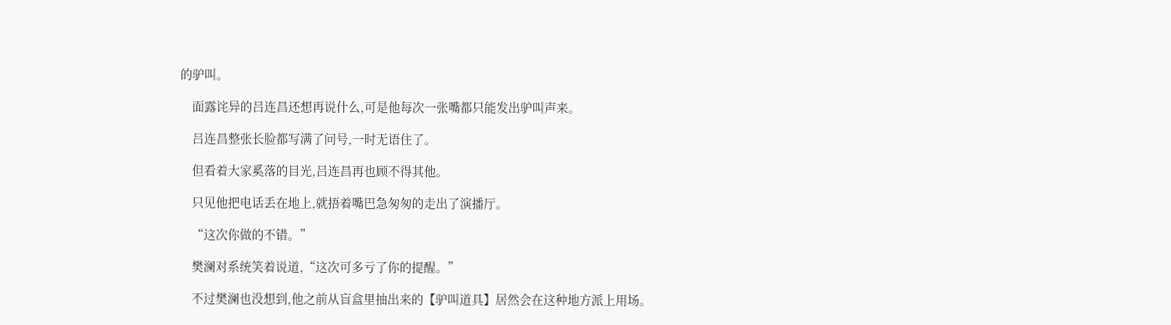的驴叫。

    面露诧异的吕连昌还想再说什么,可是他每次一张嘴都只能发出驴叫声来。

    吕连昌整张长脸都写满了问号,一时无语住了。

    但看着大家奚落的目光,吕连昌再也顾不得其他。

    只见他把电话丢在地上,就捂着嘴巴急匆匆的走出了演播厅。

    “这次你做的不错。”

    樊澜对系统笑着说道,“这次可多亏了你的提醒。”

    不过樊澜也没想到,他之前从盲盒里抽出来的【驴叫道具】居然会在这种地方派上用场。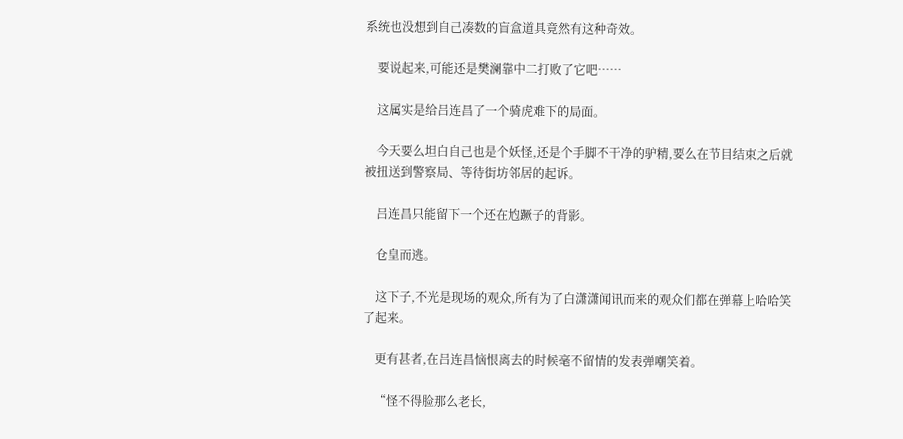系统也没想到自己凑数的盲盒道具竟然有这种奇效。

    要说起来,可能还是樊澜靠中二打败了它吧……

    这属实是给吕连昌了一个骑虎难下的局面。

    今天要么坦白自己也是个妖怪,还是个手脚不干净的驴精,要么在节目结束之后就被扭送到警察局、等待街坊邻居的起诉。

    吕连昌只能留下一个还在尥蹶子的背影。

    仓皇而逃。

    这下子,不光是现场的观众,所有为了白潇潇闻讯而来的观众们都在弹幕上哈哈笑了起来。

    更有甚者,在吕连昌恼恨离去的时候毫不留情的发表弹嘲笑着。

    “怪不得脸那么老长,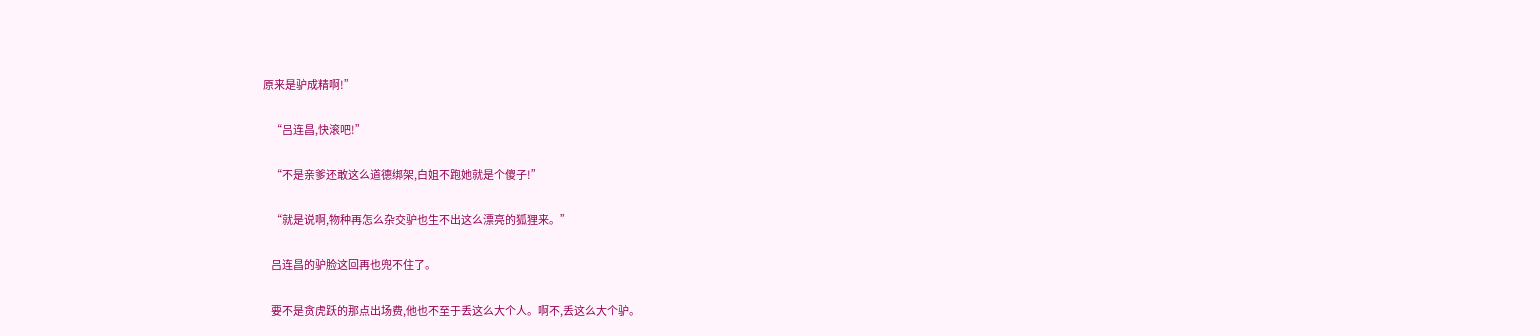原来是驴成精啊!”

    “吕连昌,快滚吧!”

    “不是亲爹还敢这么道德绑架,白姐不跑她就是个傻子!”

    “就是说啊,物种再怎么杂交驴也生不出这么漂亮的狐狸来。”

    吕连昌的驴脸这回再也兜不住了。

    要不是贪虎跃的那点出场费,他也不至于丢这么大个人。啊不,丢这么大个驴。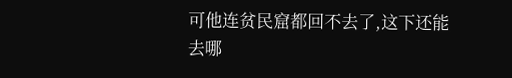可他连贫民窟都回不去了,这下还能去哪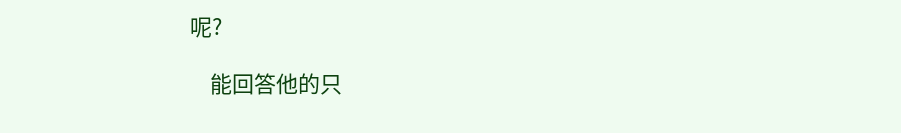呢?

    能回答他的只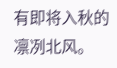有即将入秋的凛冽北风。